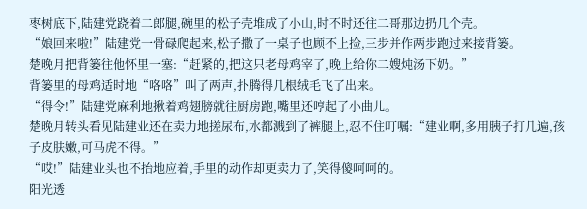枣树底下,陆建党跷着二郎腿,碗里的松子壳堆成了小山,时不时还往二哥那边扔几个壳。
“娘回来啦!”陆建党一骨碌爬起来,松子撒了一桌子也顾不上捡,三步并作两步跑过来接背篓。
楚晚月把背篓往他怀里一塞:“赶紧的,把这只老母鸡宰了,晚上给你二嫂炖汤下奶。”
背篓里的母鸡适时地“咯咯”叫了两声,扑腾得几根绒毛飞了出来。
“得令!”陆建党麻利地揪着鸡翅膀就往厨房跑,嘴里还哼起了小曲儿。
楚晚月转头看见陆建业还在卖力地搓尿布,水都溅到了裤腿上,忍不住叮嘱:“建业啊,多用胰子打几遍,孩子皮肤嫩,可马虎不得。”
“哎!”陆建业头也不抬地应着,手里的动作却更卖力了,笑得傻呵呵的。
阳光透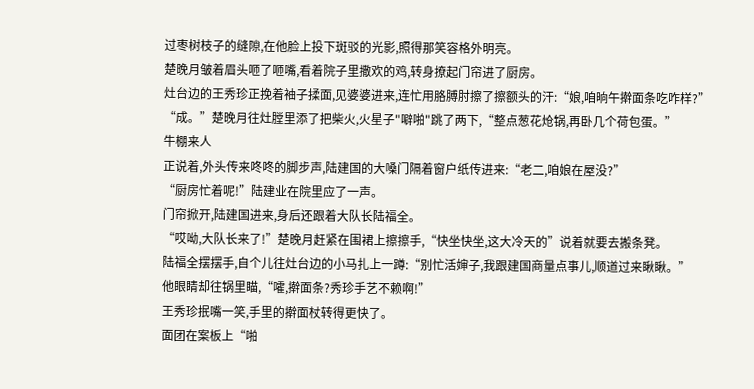过枣树枝子的缝隙,在他脸上投下斑驳的光影,照得那笑容格外明亮。
楚晚月皱着眉头咂了咂嘴,看着院子里撒欢的鸡,转身撩起门帘进了厨房。
灶台边的王秀珍正挽着袖子揉面,见婆婆进来,连忙用胳膊肘擦了擦额头的汗:“娘,咱晌午擀面条吃咋样?”
“成。”楚晚月往灶膛里添了把柴火,火星子"噼啪"跳了两下,“整点葱花炝锅,再卧几个荷包蛋。”
牛棚来人
正说着,外头传来咚咚的脚步声,陆建国的大嗓门隔着窗户纸传进来:“老二,咱娘在屋没?”
“厨房忙着呢!”陆建业在院里应了一声。
门帘掀开,陆建国进来,身后还跟着大队长陆福全。
“哎呦,大队长来了!”楚晚月赶紧在围裙上擦擦手,“快坐快坐,这大冷天的”说着就要去搬条凳。
陆福全摆摆手,自个儿往灶台边的小马扎上一蹲:“别忙活婶子,我跟建国商量点事儿,顺道过来瞅瞅。”
他眼睛却往锅里瞄,“嚯,擀面条?秀珍手艺不赖啊!”
王秀珍抿嘴一笑,手里的擀面杖转得更快了。
面团在案板上“啪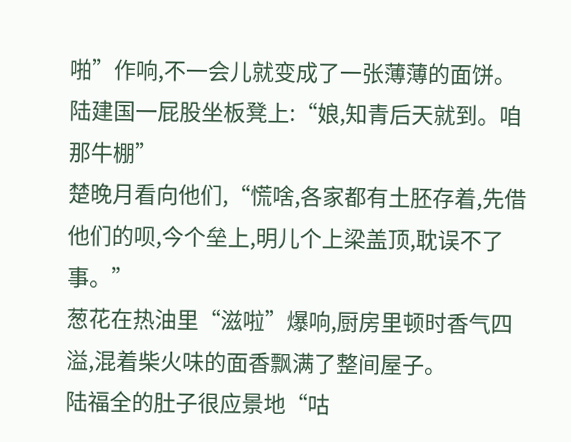啪”作响,不一会儿就变成了一张薄薄的面饼。
陆建国一屁股坐板凳上:“娘,知青后天就到。咱那牛棚”
楚晚月看向他们,“慌啥,各家都有土胚存着,先借他们的呗,今个垒上,明儿个上梁盖顶,耽误不了事。”
葱花在热油里“滋啦”爆响,厨房里顿时香气四溢,混着柴火味的面香飘满了整间屋子。
陆福全的肚子很应景地“咕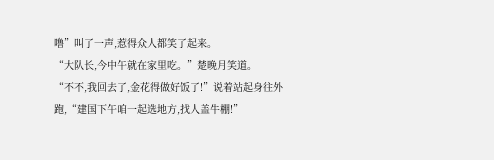噜”叫了一声,惹得众人都笑了起来。
“大队长,今中午就在家里吃。”楚晚月笑道。
“不不,我回去了,金花得做好饭了!”说着站起身往外跑,“建国下午咱一起选地方,找人盖牛棚!”